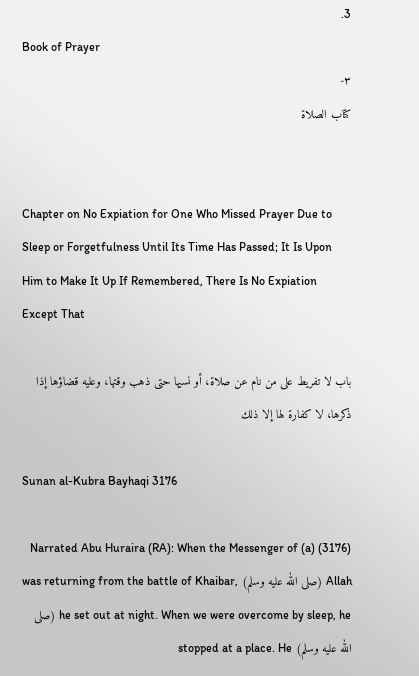3.
Book of Prayer
٣-
كتاب الصلاة


Chapter on No Expiation for One Who Missed Prayer Due to Sleep or Forgetfulness Until Its Time Has Passed; It Is Upon Him to Make It Up If Remembered, There Is No Expiation Except That

باب لا تفريط على من نام عن صلاة، أو نسيها حتى ذهب وقتها، وعليه قضاؤها إذا ذكرها، لا كفارة لها إلا ذلك

Sunan al-Kubra Bayhaqi 3176

(3176) (a) Narrated Abu Huraira (RA): When the Messenger of Allah (صلى الله عليه وسلم) was returning from the battle of Khaibar, he set out at night. When we were overcome by sleep, he (صلى الله عليه وسلم) stopped at a place. He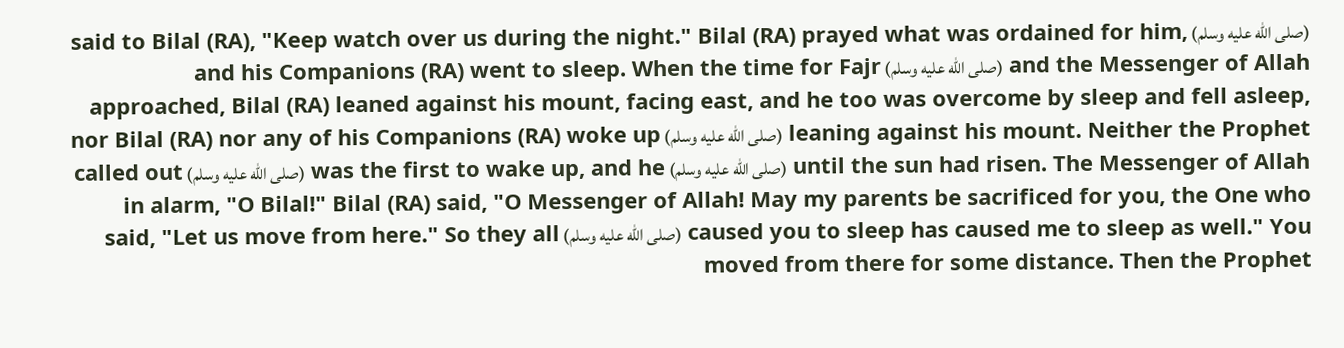(صلى الله عليه وسلم) said to Bilal (RA), "Keep watch over us during the night." Bilal (RA) prayed what was ordained for him, and the Messenger of Allah (صلى الله عليه وسلم) and his Companions (RA) went to sleep. When the time for Fajr approached, Bilal (RA) leaned against his mount, facing east, and he too was overcome by sleep and fell asleep, leaning against his mount. Neither the Prophet (صلى الله عليه وسلم) nor Bilal (RA) nor any of his Companions (RA) woke up until the sun had risen. The Messenger of Allah (صلى الله عليه وسلم) was the first to wake up, and he (صلى الله عليه وسلم) called out in alarm, "O Bilal!" Bilal (RA) said, "O Messenger of Allah! May my parents be sacrificed for you, the One who caused you to sleep has caused me to sleep as well." You (صلى الله عليه وسلم) said, "Let us move from here." So they all moved from there for some distance. Then the Prophet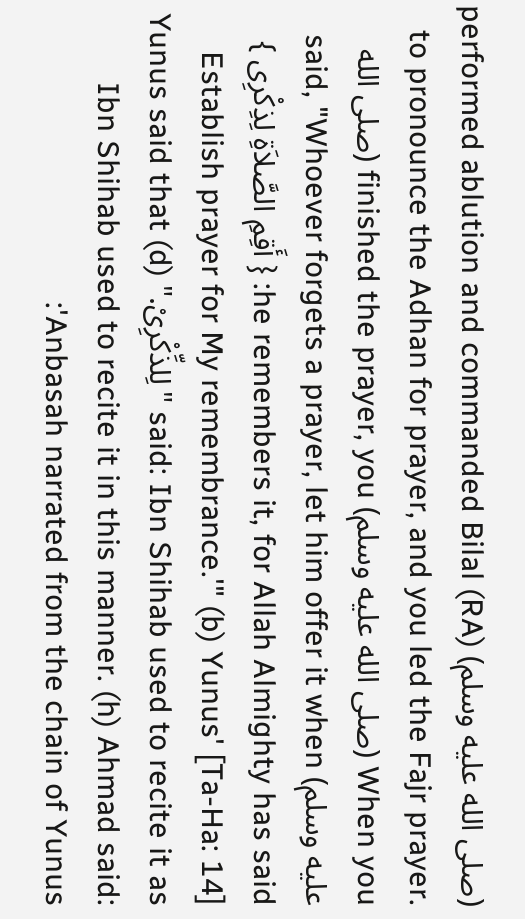(صلى الله عليه وسلم) performed ablution and commanded Bilal (RA) to pronounce the Adhan for prayer, and you led the Fajr prayer. When you (صلى الله عليه وسلم) finished the prayer, you (صلى الله عليه وسلم) said, "Whoever forgets a prayer, let him offer it when he remembers it, for Allah Almighty has said: { أَقِمِ الصَّلاَۃِ لِذِکْرِی } [Ta-Ha: 14] 'Establish prayer for My remembrance.'" (b) Yunus said: Ibn Shihab used to recite it as "لِلذِّکْرِیْ." (d) Yunus said that Ibn Shihab used to recite it in this manner. (h) Ahmad said: 'Anbasah narrated from the chain of Yunus: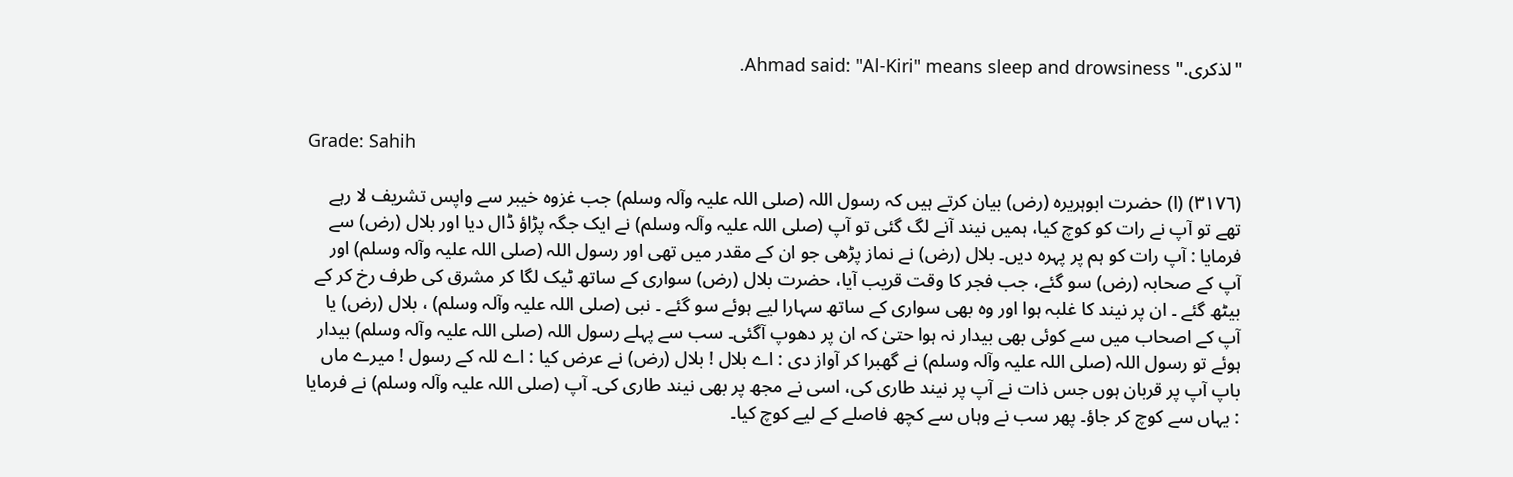"لذکری." Ahmad said: "Al-Kiri" means sleep and drowsiness.


Grade: Sahih

(٣١٧٦) (ا) حضرت ابوہریرہ (رض) بیان کرتے ہیں کہ رسول اللہ (صلی اللہ علیہ وآلہ وسلم) جب غزوہ خیبر سے واپس تشریف لا رہے تھے تو آپ نے رات کو کوچ کیا، ہمیں نیند آنے لگ گئی تو آپ (صلی اللہ علیہ وآلہ وسلم) نے ایک جگہ پڑاؤ ڈال دیا اور بلال (رض) سے فرمایا : آپ رات کو ہم پر پہرہ دیں۔ بلال (رض) نے نماز پڑھی جو ان کے مقدر میں تھی اور رسول اللہ (صلی اللہ علیہ وآلہ وسلم) اور آپ کے صحابہ (رض) سو گئے، جب فجر کا وقت قریب آیا، حضرت بلال (رض) سواری کے ساتھ ٹیک لگا کر مشرق کی طرف رخ کر کے بیٹھ گئے ۔ ان پر نیند کا غلبہ ہوا اور وہ بھی سواری کے ساتھ سہارا لیے ہوئے سو گئے ۔ نبی (صلی اللہ علیہ وآلہ وسلم) ، بلال (رض) یا آپ کے اصحاب میں سے کوئی بھی بیدار نہ ہوا حتیٰ کہ ان پر دھوپ آگئی۔ سب سے پہلے رسول اللہ (صلی اللہ علیہ وآلہ وسلم) بیدار ہوئے تو رسول اللہ (صلی اللہ علیہ وآلہ وسلم) نے گھبرا کر آواز دی : اے بلال ! بلال (رض) نے عرض کیا : اے للہ کے رسول ! میرے ماں باپ آپ پر قربان ہوں جس ذات نے آپ پر نیند طاری کی، اسی نے مجھ پر بھی نیند طاری کی۔ آپ (صلی اللہ علیہ وآلہ وسلم) نے فرمایا : یہاں سے کوچ کر جاؤ۔ پھر سب نے وہاں سے کچھ فاصلے کے لیے کوچ کیا۔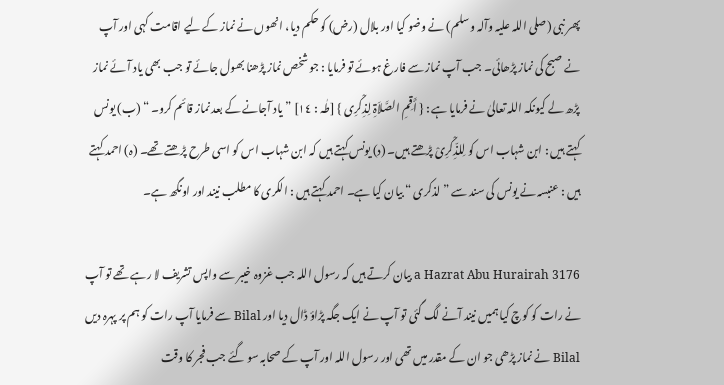پھر نبی (صلی اللہ علیہ وآلہ وسلم) نے وضو کیا اور بلال (رض) کو حکم دیا، انھوں نے نماز کے لیے اقامت کہی اور آپ نے صبح کی نماز پڑھائی۔ جب آپ نماز سے فارغ ہوئے تو فرمایا : جو شخص نماز پڑھنا بھول جائے تو جب بھی یاد آئے نماز پڑھ لے کیونکہ اللہ تعالیٰ نے فرمایا ہے : { أَقِمِ الصَّلاَۃِ لِذِکْرِی } [طٰہ : ١٤] ” یاد آجانے کے بعد نماز قائم کرو۔ “ (ب) یونس کہتے ہیں : ابن شہاب اس کو لِلذِّکْرِیْ پڑھتے ہیں۔ (د) یونس کہتے ہیں کہ ابن شہاب اس کو اسی طرح پڑھتے تھے۔ (ہ) احمد کہتے ہیں : عنبسہ نے یونس کی سند سے ” لذکری “ بیان کیا ہے۔ احمد کہتے ہیں : الکری کا مطلب نیند اور اونگھ ہے۔

3176 a Hazrat Abu Hurairah بیان کرتے ہیں کہ رسول اللہ جب غزوہ خیبر سے واپس تشریف لا رہے تھے تو آپ نے رات کو کوچ کیا ہمیں نیند آنے لگ گئی تو آپ نے ایک جگہ پڑاؤ ڈال دیا اور Bilal سے فرمایا آپ رات کو ہم پر پہرہ دیں Bilal نے نماز پڑھی جو ان کے مقدر میں تھی اور رسول اللہ اور آپ کے صحابہ سو گئے جب فجر کا وقت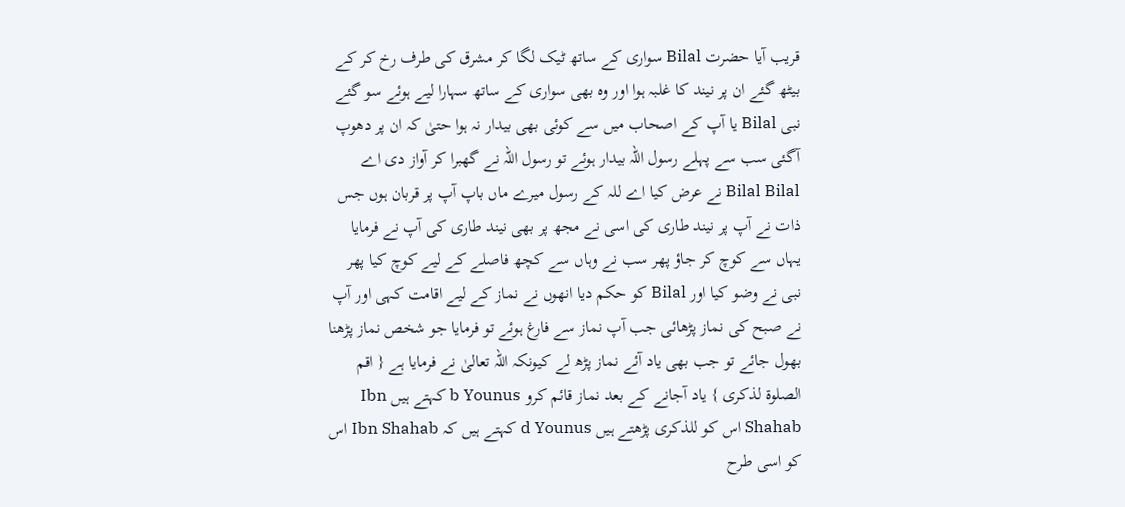قریب آیا حضرت Bilal سواری کے ساتھ ٹیک لگا کر مشرق کی طرف رخ کر کے بیٹھ گئے ان پر نیند کا غلبہ ہوا اور وہ بھی سواری کے ساتھ سہارا لیے ہوئے سو گئے نبی Bilal یا آپ کے اصحاب میں سے کوئی بھی بیدار نہ ہوا حتیٰ کہ ان پر دھوپ آگئی سب سے پہلے رسول اللہ بیدار ہوئے تو رسول اللہ نے گھبرا کر آواز دی اے Bilal Bilal نے عرض کیا اے للہ کے رسول میرے ماں باپ آپ پر قربان ہوں جس ذات نے آپ پر نیند طاری کی اسی نے مجھ پر بھی نیند طاری کی آپ نے فرمایا یہاں سے کوچ کر جاؤ پھر سب نے وہاں سے کچھ فاصلے کے لیے کوچ کیا پھر نبی نے وضو کیا اور Bilal کو حکم دیا انھوں نے نماز کے لیے اقامت کہی اور آپ نے صبح کی نماز پڑھائی جب آپ نماز سے فارغ ہوئے تو فرمایا جو شخص نماز پڑھنا بھول جائے تو جب بھی یاد آئے نماز پڑھ لے کیونکہ اللہ تعالیٰ نے فرمایا ہے { اقم الصلوة لذکری } یاد آجانے کے بعد نماز قائم کرو b Younus کہتے ہیں Ibn Shahab اس کو للذکری پڑھتے ہیں d Younus کہتے ہیں کہ Ibn Shahab اس کو اسی طرح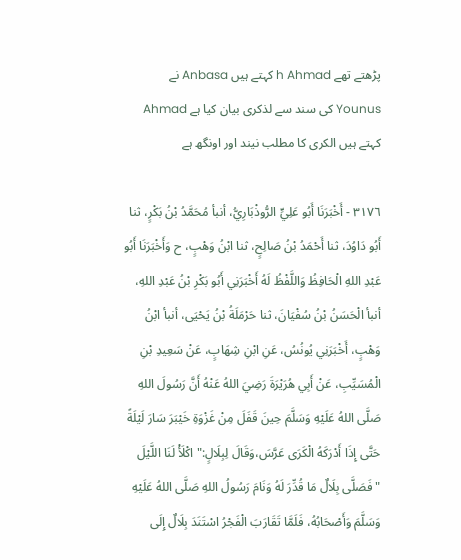پڑھتے تھے h Ahmad کہتے ہیں Anbasa نے Younus کی سند سے لذکری بیان کیا ہے Ahmad کہتے ہیں الکری کا مطلب نیند اور اونگھ ہے

٣١٧٦ - أَخْبَرَنَا أَبُو عَلِيٍّ الرُّوذْبَارِيُّ، أنبأ مُحَمَّدُ بْنُ بَكْرٍ، ثنا أَبُو دَاوُدَ، ثنا أَحْمَدُ بْنُ صَالِحٍ، ثنا ابْنُ وَهْبٍ، ح وَأَخْبَرَنَا أَبُو عَبْدِ اللهِ الْحَافِظُ وَاللَّفْظُ لَهُ أَخْبَرَنِي أَبُو بَكْرِ بْنُ عَبْدِ اللهِ، أنبأ الْحَسَنُ بْنُ سُفْيَانَ، ثنا حَرْمَلَةُ بْنُ يَحْيَى، أنبأ ابْنُ وَهْبٍ، أَخْبَرَنِي يُونُسُ، عَنِ ابْنِ شِهَابٍ، عَنْ سَعِيدِ بْنِ الْمُسَيِّبِ، عَنْ أَبِي هُرَيْرَةَ رَضِيَ اللهُ عَنْهُ أَنَّ رَسُولَ اللهِ صَلَّى اللهُ عَلَيْهِ وَسَلَّمَ حِينَ قَفَلَ مِنْ غَزْوَةِ خَيْبَرَ سَارَ لَيْلَةً حَتَّى إِذَا أَدْرَكَهُ الْكَرَى عَرَّسَ،وَقَالَ لِبِلَالٍ:" اكْلَأْ لَنَا اللَّيْلَ "فَصَلَّى بِلَالٌ مَا قُدِّرَ لَهُ وَنَامَ رَسُولُ اللهِ صَلَّى اللهُ عَلَيْهِ وَسَلَّمَ وَأَصْحَابُهُ، فَلَمَّا تَقَارَبَ الْفَجْرُ اسْتَنَدَ بِلَالٌ إِلَى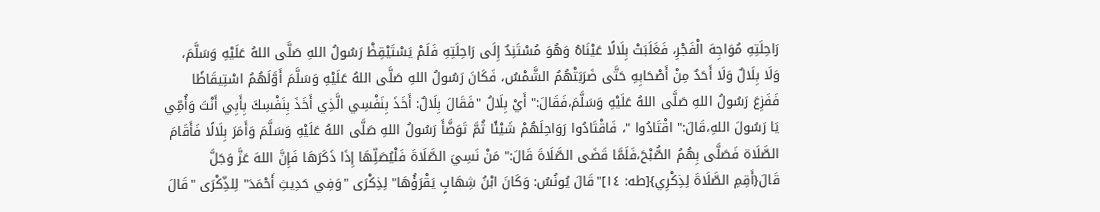رَاحِلَتِهِ مُوَاجِهَ الْفَجْرِ، فَغَلَبَتْ بِلَالًا عَيْنَاهُ وَهُوَ مُسْتَنِدٌ إِلَى رَاحِلَتِهِ فَلَمْ يَسْتَيْقِظْ رَسُولُ اللهِ صَلَّى اللهُ عَلَيْهِ وَسَلَّمَ، وَلَا بِلَالٌ وَلَا أَحَدٌ مِنْ أَصْحَابِهِ حَتَّى ضَرَبَتْهُمُ الشَّمْسُ، فَكَانَ رَسُولُ اللهِ صَلَّى اللهُ عَلَيْهِ وَسَلَّمَ أَوَّلَهُمُ اسْتِيقَاظًا فَفَزِعَ رَسُولُ اللهِ صَلَّى اللهُ عَلَيْهِ وَسَلَّمَ،فَقَالَ:" أَيْ بِلَالُ "فَقَالَ بِلَالٌ: أَخَذَ بِنَفْسِي الَّذِي أَخَذَ بِنَفْسِكَ بِأَبِي أَنْتَ وَأُمِّي يَا رَسُولَ اللهِ،قَالَ:" اقْتَادُوا "، فَاقْتَادُوا رَوَاحِلَهُمْ شَيْئًا ثُمَّ تَوَضَّأَ رَسُولُ اللهِ صَلَّى اللهُ عَلَيْهِ وَسَلَّمَ وَأَمَرَ بِلَالًا فَأَقَامَ الصَّلَاة فَصَلَّى بِهُمُ الصُّبْحَ،فَلَمَّا قَضَى الصَّلَاةَ قَالَ:" مَنْ نَسِيَ الصَّلَاةَ فَلْيُصَلِّهَا إِذَا ذَكَرَهَا فَإِنَّ اللهَ عَزَّ وَجَلَّ قَالَ{أَقِمِ الصَّلَاةَ لِذِكْرِي}[طه: ١٤]"قَالَ يُونُسُ: وَكَانَ ابْنُ شِهَابٍ يَقْرَؤُهَا" لِذِكْرَى "وَفِي حَدِيثِ أَحْمَدَ" لِلذِّكْرَى "قَالَ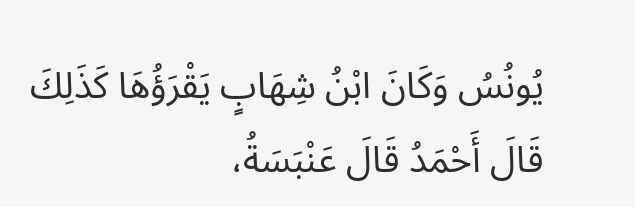يُونُسُ وَكَانَ ابْنُ شِهَابٍ يَقْرَؤُهَا كَذَلِكَ قَالَ أَحْمَدُ قَالَ عَنْبَسَةُ،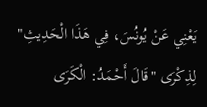يَعْنِي عَنْ يُونُسَ، فِي هَذَا الْحَدِيثِ" لِذِكْرَى "قَالَ أَحْمَدُ: الْكَرَى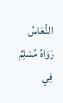النُّعَاسُ رَوَاهُ مُسْلِمٌ فِي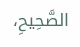الصَّحِيحِ،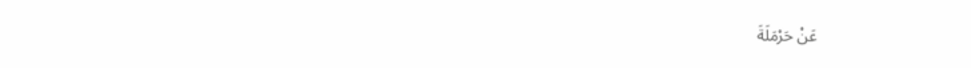عَنْ حَرْمَلَةَ